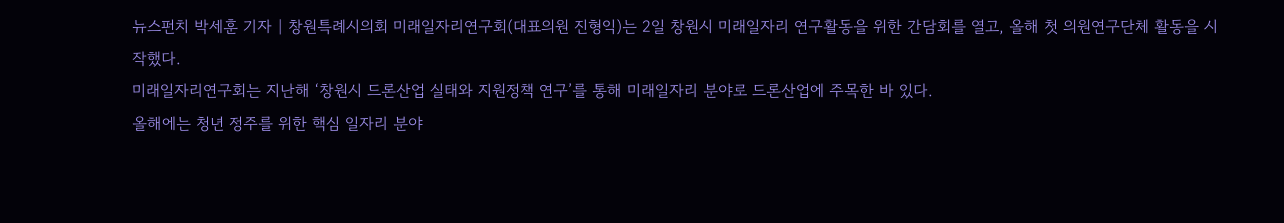뉴스펀치 박세훈 기자 | 창원특례시의회 미래일자리연구회(대표의원 진형익)는 2일 창원시 미래일자리 연구활동을 위한 간담회를 열고, 올해 첫 의원연구단체 활동을 시작했다.
미래일자리연구회는 지난해 ‘창원시 드론산업 실태와 지원정책 연구’를 통해 미래일자리 분야로 드론산업에 주목한 바 있다.
올해에는 청년 정주를 위한 핵심 일자리 분야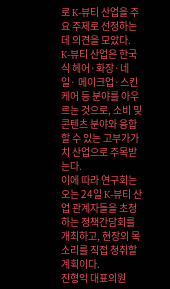로 K-뷰티 산업을 주요 주제로 선정하는 데 의견을 모았다.
K-뷰티 산업은 한국식 헤어·화장·네일· 메이크업·스킨케어 등 분야를 아우르는 것으로, 소비 및 콘텐츠 분야와 융합할 수 있는 고부가가치 산업으로 주목받는다.
이에 따라 연구회는 오는 24일 K-뷰티 산업 관계자들을 초청하는 정책간담회를 개최하고, 현장의 목소리를 직접 청취할 계획이다.
진형익 대표의원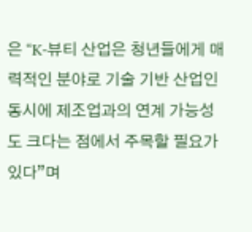은 “K-뷰티 산업은 청년들에게 매력적인 분야로 기술 기반 산업인 동시에 제조업과의 연계 가능성도 크다는 점에서 주목할 필요가 있다”며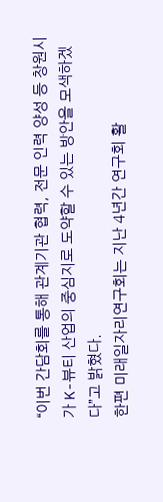“이번 간담회를 통해 관계기관 협력, 전문 인력 양성 등 창원시가 K-뷰티 산업의 중심지로 도약할 수 있는 방안을 모색하겠다”고 밝혔다.
한편 미래일자리연구회는 지난 4년간 연구회 활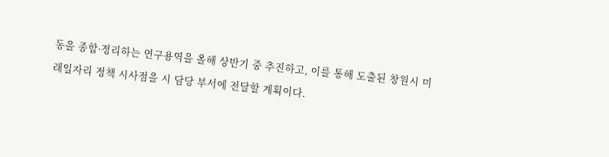동을 종합·정리하는 연구용역을 올해 상반기 중 추진하고, 이를 통해 도출된 창원시 미래일자리 정책 시사점을 시 담당 부서에 전달할 계획이다.